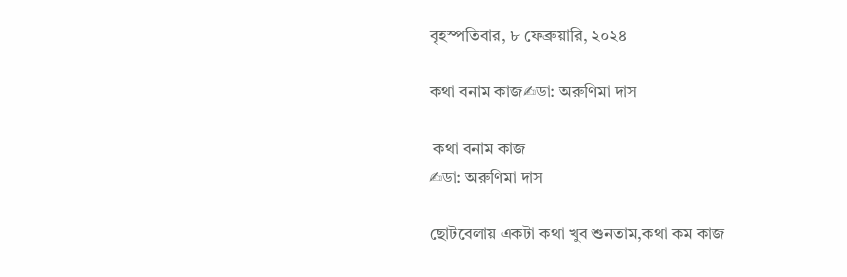বৃহস্পতিবার, ৮ ফেব্রুয়ারি, ২০২৪

কথা বনাম কাজ✍ডা: অরুণিমা দাস

 কথা বনাম কাজ
✍ডা: অরুণিমা দাস

ছোটবেলায় একটা কথা খুব শুনতাম,কথা কম কাজ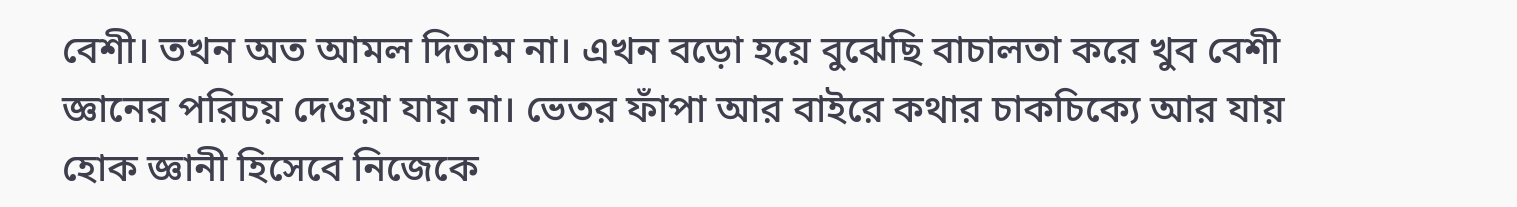বেশী। তখন অত আমল দিতাম না। এখন বড়ো হয়ে বুঝেছি বাচালতা করে খুব বেশী জ্ঞানের পরিচয় দেওয়া যায় না। ভেতর ফাঁপা আর বাইরে কথার চাকচিক্যে আর যায় হোক জ্ঞানী হিসেবে নিজেকে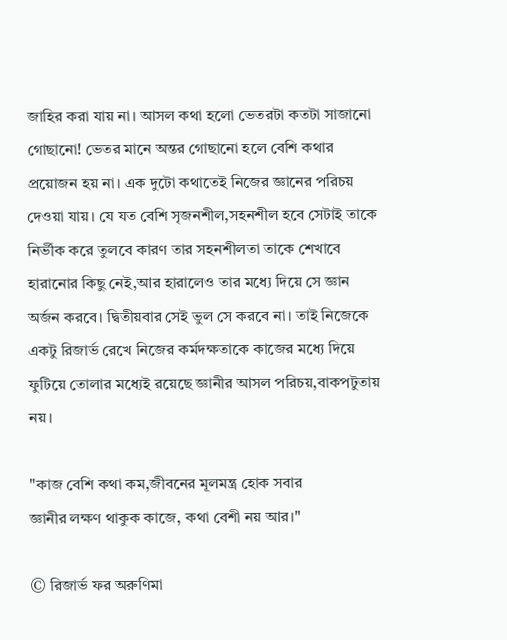জাহির করা যায় না। আসল কথা হলো ভেতরটা কতটা সাজানো গোছানো! ভেতর মানে অন্তর গোছানো হলে বেশি কথার প্রয়োজন হয় না। এক দুটো কথাতেই নিজের জ্ঞানের পরিচয় দেওয়া যায়। যে যত বেশি সৃজনশীল,সহনশীল হবে সেটাই তাকে নির্ভীক করে তুলবে কারণ তার সহনশীলতা তাকে শেখাবে হারানোর কিছু নেই,আর হারালেও তার মধ্যে দিয়ে সে জ্ঞান অর্জন করবে। দ্বিতীয়বার সেই ভুল সে করবে না। তাই নিজেকে একটু রিজার্ভ রেখে নিজের কর্মদক্ষতাকে কাজের মধ্যে দিয়ে ফুটিয়ে তোলার মধ্যেই রয়েছে জ্ঞানীর আসল পরিচয়,বাকপটুতায় নয়।

"কাজ বেশি কথা কম,জীবনের মূলমন্ত্র হোক সবার
জ্ঞানীর লক্ষণ থাকুক কাজে, কথা বেশী নয় আর।"

© রিজার্ভ ফর অরুণিমা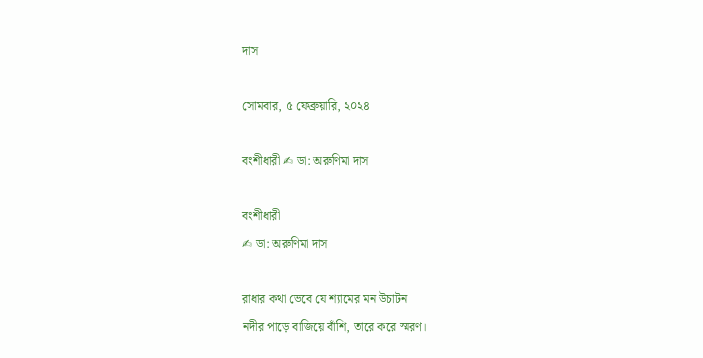দাস

সোমবার, ৫ ফেব্রুয়ারি, ২০২৪

বংশীধারী ✍ ডা: অরুণিমা দাস

বংশীধারী
✍ ডা: অরুণিমা দাস

রাধার কথা ভেবে যে শ্যামের মন উচাটন
নদীর পাড়ে বাজিয়ে বাঁশি, তারে করে স্মরণ।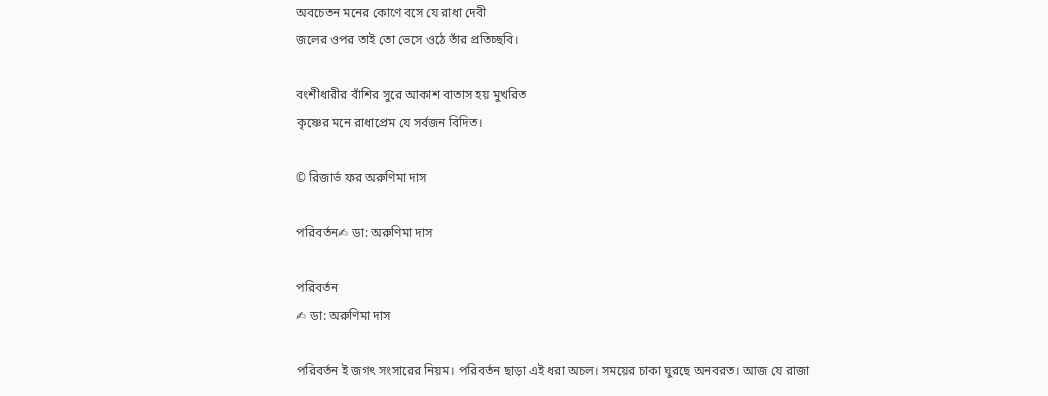অবচেতন মনের কোণে বসে যে রাধা দেবী
জলের ওপর তাই তো ভেসে ওঠে তাঁর প্রতিচ্ছবি।

বংশীধারীর বাঁশির সুরে আকাশ বাতাস হয় মুখরিত
কৃষ্ণের মনে রাধাপ্রেম যে সর্বজন বিদিত।

© রিজার্ভ ফর অরুণিমা দাস

পরিবর্তন✍ ডা: অরুণিমা দাস

পরিবর্তন
✍ ডা: অরুণিমা দাস

পরিবর্তন ই জগৎ সংসারের নিয়ম। পরিবর্তন ছাড়া এই ধরা অচল। সময়ের চাকা ঘুরছে অনবরত। আজ যে রাজা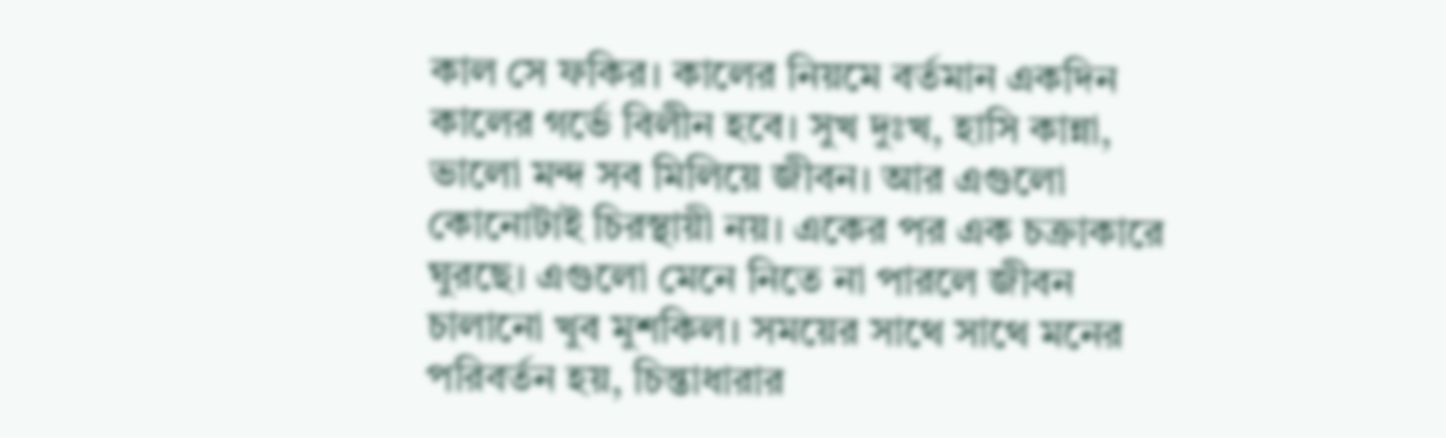কাল সে ফকির। কালের নিয়মে বর্তমান একদিন কালের গর্ভে বিলীন হবে। সুখ দুঃখ, হাসি কান্না, ভালো মন্দ সব মিলিয়ে জীবন। আর এগুলো কোনোটাই চিরস্থায়ী নয়। একের পর এক চক্রাকারে ঘুরছে। এগুলো মেনে নিতে না পারলে জীবন চালানো খুব মুশকিল। সময়ের সাথে সাথে মনের পরিবর্তন হয়, চিন্তাধারার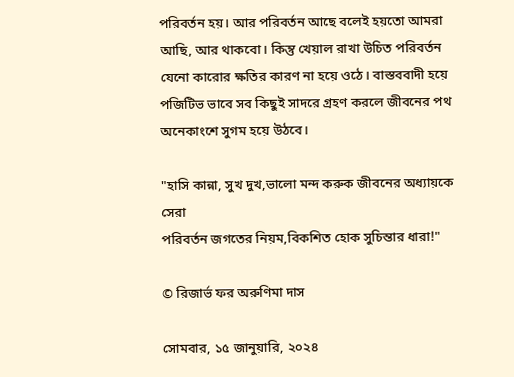পরিবর্তন হয়। আর পরিবর্তন আছে বলেই হয়তো আমরা আছি, আর থাকবো। কিন্তু খেয়াল রাখা উচিত পরিবর্তন যেনো কারোর ক্ষতির কারণ না হয়ে ওঠে। বাস্তববাদী হয়ে পজিটিভ ভাবে সব কিছুই সাদরে গ্রহণ করলে জীবনের পথ অনেকাংশে সুগম হয়ে উঠবে।

"হাসি কান্না, সুখ দুখ,ভালো মন্দ করুক জীবনের অধ্যায়কে সেরা
পরিবর্তন জগতের নিয়ম,বিকশিত হোক সুচিন্তার ধারা!"

© রিজার্ভ ফর অরুণিমা দাস

সোমবার, ১৫ জানুয়ারি, ২০২৪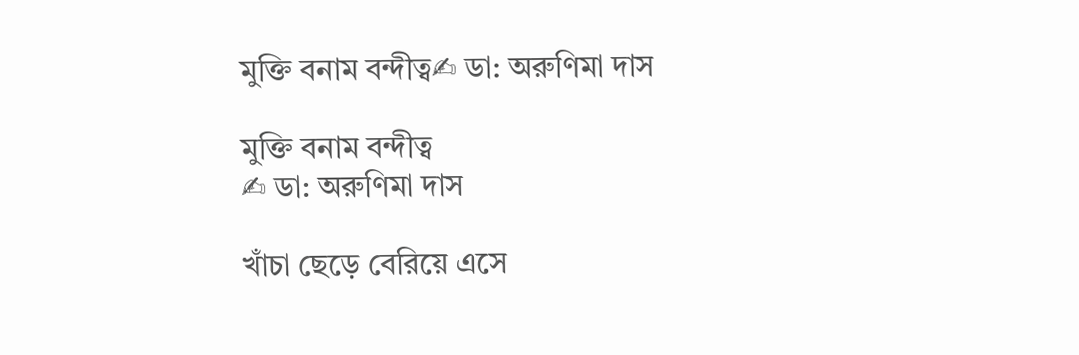মুক্তি বনাম বন্দীত্ব✍ ডা: অরুণিমা দাস

মুক্তি বনাম বন্দীত্ব
✍ ডা: অরুণিমা দাস

খাঁচা ছেড়ে বেরিয়ে এসে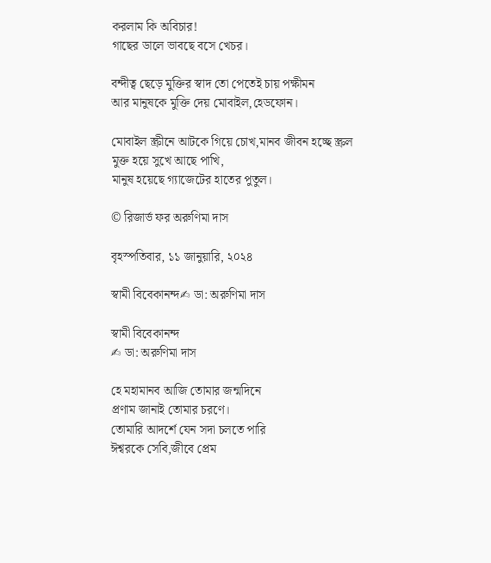করলাম কি অবিচার!
গাছের ডালে ভাবছে বসে খেচর।

বন্দীত্ব ছেড়ে মুক্তির স্বাদ তো পেতেই চায় পক্ষীমন
আর মানুষকে মুক্তি দেয় মোবাইল,হেডফোন।

মোবাইল স্ক্রীনে আটকে গিয়ে চোখ,মানব জীবন হচ্ছে স্ক্রল
মুক্ত হয়ে সুখে আছে পাখি,
মানুষ হয়েছে গ্যাজেটের হাতের পুতুল।

© রিজার্ভ ফর অরুণিমা দাস

বৃহস্পতিবার, ১১ জানুয়ারি, ২০২৪

স্বামী বিবেকানন্দ✍ ডা: অরুণিমা দাস

স্বামী বিবেকানন্দ
✍ ডা: অরুণিমা দাস

হে মহামানব আজি তোমার জন্মদিনে
প্রণাম জানাই তোমার চরণে।
তোমারি আদর্শে যেন সদা চলতে পারি
ঈশ্বরকে সেবি,জীবে প্রেম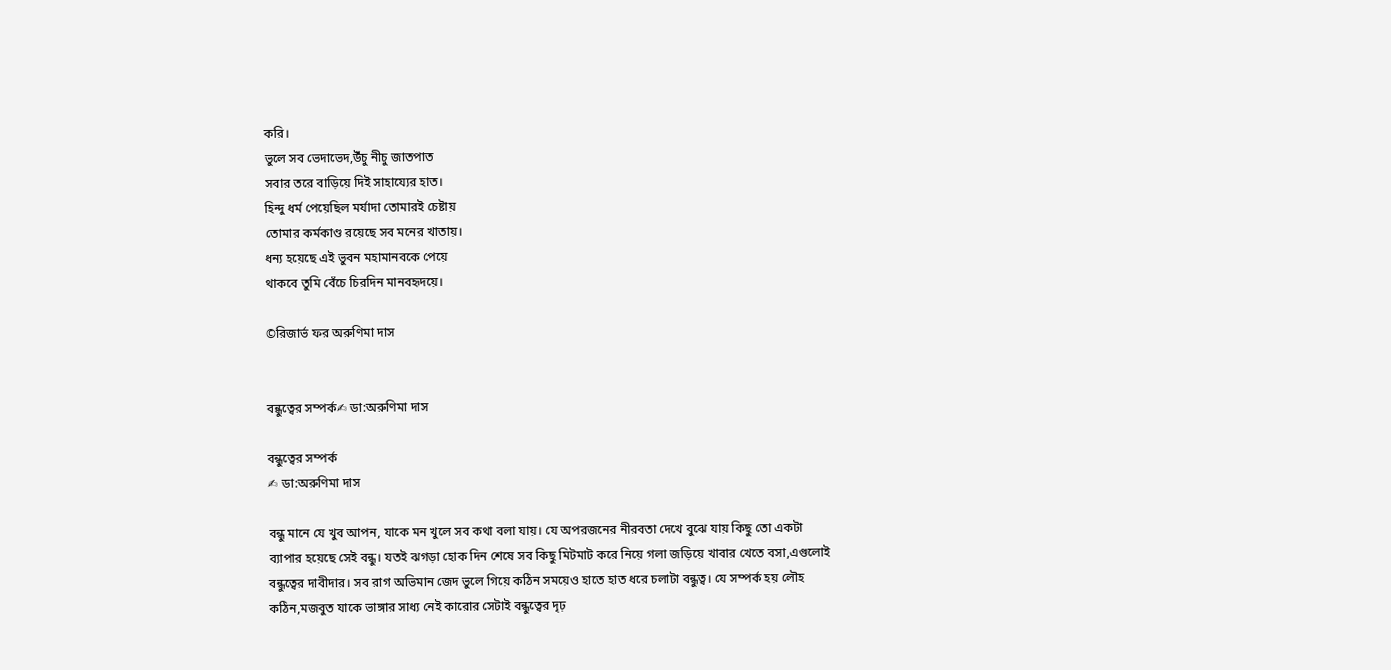করি।
ভুলে সব ভেদাভেদ,উঁচু নীচু জাতপাত
সবার তরে বাড়িয়ে দিই সাহায্যের হাত।
হিন্দু ধর্ম পেয়েছিল মর্যাদা তোমারই চেষ্টায়
তোমার কর্মকাণ্ড রয়েছে সব মনের খাতায়।
ধন্য হয়েছে এই ভুবন মহামানবকে পেয়ে
থাকবে তুমি বেঁচে চিরদিন মানবহৃদয়ে।

©রিজার্ভ ফর অরুণিমা দাস


বন্ধুত্বের সম্পর্ক✍ ডা:অরুণিমা দাস

বন্ধুত্বের সম্পর্ক
✍ ডা:অরুণিমা দাস

বন্ধু মানে যে খুব আপন, যাকে মন খুলে সব কথা বলা যায়। যে অপরজনের নীরবতা দেখে বুঝে যায় কিছু তো একটা ব্যাপার হয়েছে সেই বন্ধু। যতই ঝগড়া হোক দিন শেষে সব কিছু মিটমাট করে নিয়ে গলা জড়িয়ে খাবার খেতে বসা,এগুলোই বন্ধুত্বের দাবীদার। সব রাগ অভিমান জেদ ভুলে গিয়ে কঠিন সময়েও হাতে হাত ধরে চলাটা বন্ধুত্ব। যে সম্পর্ক হয় লৌহ কঠিন,মজবুত যাকে ভাঙ্গার সাধ্য নেই কারোর সেটাই বন্ধুত্বের দৃঢ়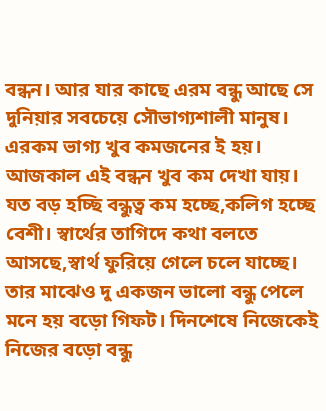বন্ধন। আর যার কাছে এরম বন্ধু আছে সে দুনিয়ার সবচেয়ে সৌভাগ্যশালী মানুষ। এরকম ভাগ্য খুব কমজনের ই হয়।
আজকাল এই বন্ধন খুব কম দেখা যায়। যত বড় হচ্ছি বন্ধুত্ব কম হচ্ছে,কলিগ হচ্ছে বেশী। স্বার্থের তাগিদে কথা বলতে আসছে,স্বার্থ ফুরিয়ে গেলে চলে যাচ্ছে। তার মাঝেও দু একজন ভালো বন্ধু পেলে মনে হয় বড়ো গিফট। দিনশেষে নিজেকেই নিজের বড়ো বন্ধু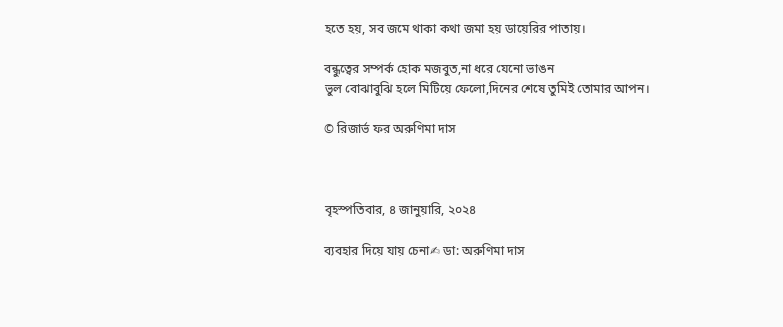হতে হয়, সব জমে থাকা কথা জমা হয় ডায়েরির পাতায়।

বন্ধুত্বের সম্পর্ক হোক মজবুত,না ধরে যেনো ভাঙন
ভুল বোঝাবুঝি হলে মিটিয়ে ফেলো,দিনের শেষে তুমিই তোমার আপন।

© রিজার্ভ ফর অরুণিমা দাস



বৃহস্পতিবার, ৪ জানুয়ারি, ২০২৪

ব্যবহার দিয়ে যায় চেনা✍ ডা: অরুণিমা দাস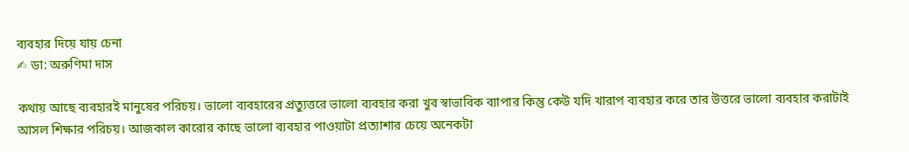ব্যবহার দিয়ে যায় চেনা
✍ ডা: অরুণিমা দাস

কথায় আছে ব্যবহারই মানুষের পরিচয়। ভালো ব্যবহারের প্রত্যুত্তরে ভালো ব্যবহার করা খুব স্বাভাবিক ব্যাপার কিন্তু কেউ যদি খারাপ ব্যবহার করে তার উত্তরে ভালো ব্যবহার করাটাই আসল শিক্ষার পরিচয়। আজকাল কারোর কাছে ভালো ব্যবহার পাওয়াটা প্রত্যাশার চেয়ে অনেকটা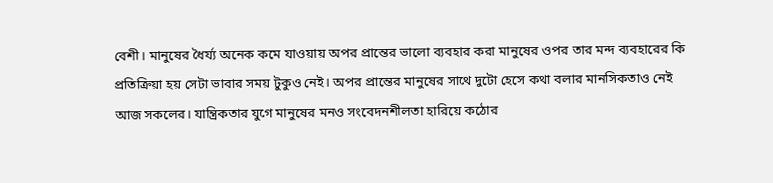বেশী। মানুষের ধৈর্য্য অনেক কমে যাওয়ায় অপর প্রান্তের ভালো ব্যবহার করা মানুষের ওপর তার মন্দ ব্যবহারের কি প্রতিক্রিয়া হয় সেটা ভাবার সময় টুকুও নেই। অপর প্রান্তের মানুষের সাথে দুটো হেসে কথা বলার মানসিকতাও নেই আজ সকলের। যান্ত্রিকতার যুগে মানুষের মনও সংবেদনশীলতা হারিয়ে কঠোর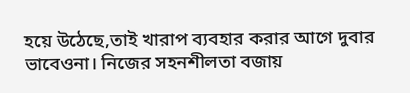হয়ে উঠেছে,তাই খারাপ ব্যবহার করার আগে দুবার ভাবেওনা। নিজের সহনশীলতা বজায়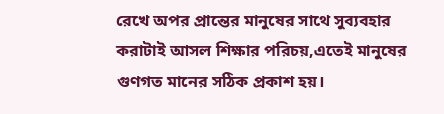রেখে অপর প্রান্তের মানুষের সাথে সুব্যবহার করাটাই আসল শিক্ষার পরিচয়,এতেই মানুষের গুণগত মানের সঠিক প্রকাশ হয়।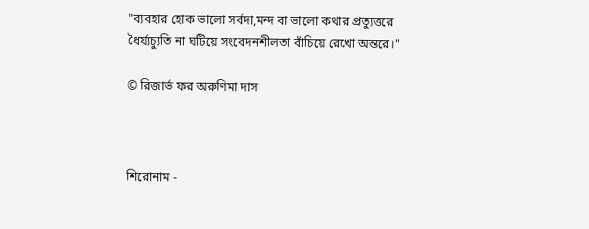"ব্যবহার হোক ভালো সর্বদা,মন্দ বা ভালো কথার প্রত্যুত্তরে
ধৈর্য্যচ্যুতি না ঘটিয়ে সংবেদনশীলতা বাঁচিয়ে রেখো অন্তরে।"

© রিজার্ভ ফর অরুণিমা দাস



শিরোনাম -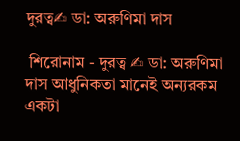দুরত্ব✍ ডা: অরুণিমা দাস

 শিরোনাম - দুরত্ব ✍ ডা: অরুণিমা দাস আধুনিকতা মানেই অন্যরকম একটা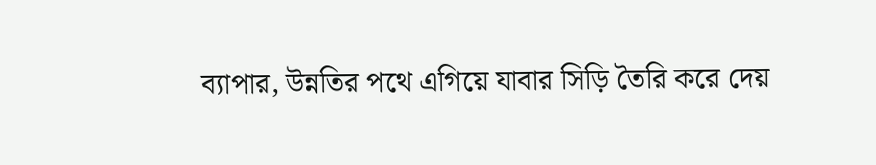ব্যাপার, উন্নতির পথে এগিয়ে যাবার সিড়ি তৈরি করে দেয়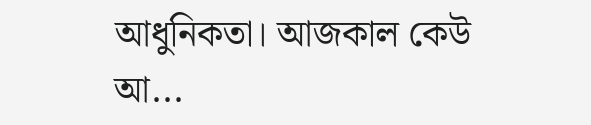আধুনিকতা। আজকাল কেউ আ...